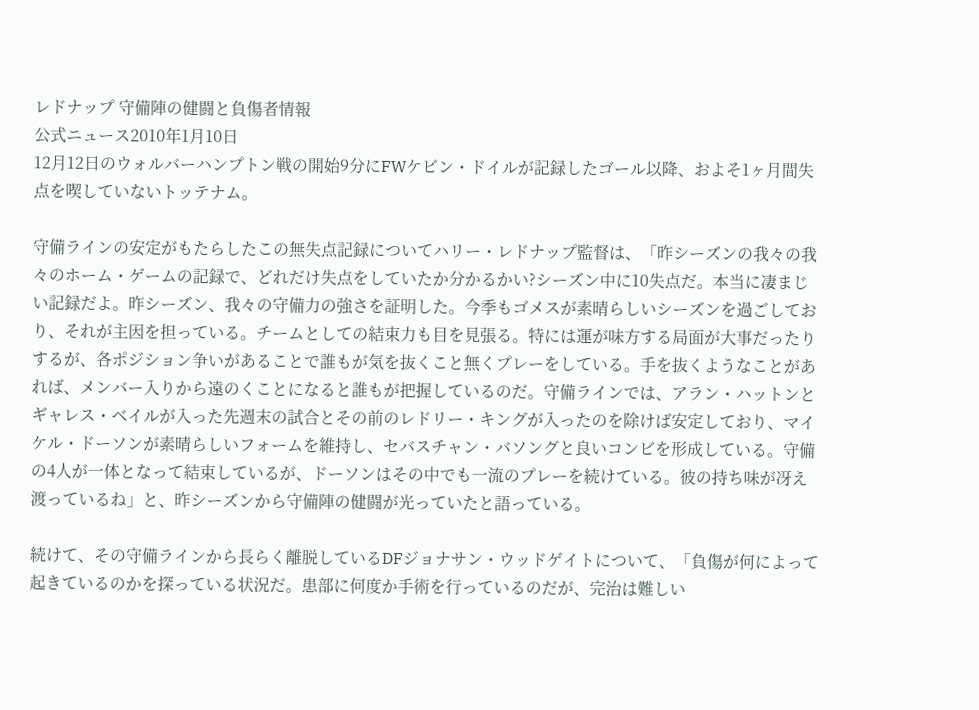レドナップ 守備陣の健闘と負傷者情報
公式ニュース2010年1月10日
12月12日のウォルバーハンプトン戦の開始9分にFWケビン・ドイルが記録したゴール以降、およそ1ヶ月間失点を喫していないトッテナム。

守備ラインの安定がもたらしたこの無失点記録についてハリー・レドナップ監督は、「昨シーズンの我々の我々のホーム・ゲームの記録で、どれだけ失点をしていたか分かるかい?シーズン中に10失点だ。本当に凄まじい記録だよ。昨シーズン、我々の守備力の強さを証明した。今季もゴメスが素晴らしいシーズンを過ごしており、それが主因を担っている。チームとしての結束力も目を見張る。特には運が味方する局面が大事だったりするが、各ポジション争いがあることで誰もが気を抜くこと無くプレーをしている。手を抜くようなことがあれば、メンバー入りから遠のくことになると誰もが把握しているのだ。守備ラインでは、アラン・ハットンとギャレス・ベイルが入った先週末の試合とその前のレドリー・キングが入ったのを除けば安定しており、マイケル・ドーソンが素晴らしいフォームを維持し、セバスチャン・バソングと良いコンビを形成している。守備の4人が一体となって結束しているが、ドーソンはその中でも一流のプレーを続けている。彼の持ち味が冴え渡っているね」と、昨シーズンから守備陣の健闘が光っていたと語っている。

続けて、その守備ラインから長らく離脱しているDFジョナサン・ウッドゲイトについて、「負傷が何によって起きているのかを探っている状況だ。患部に何度か手術を行っているのだが、完治は難しい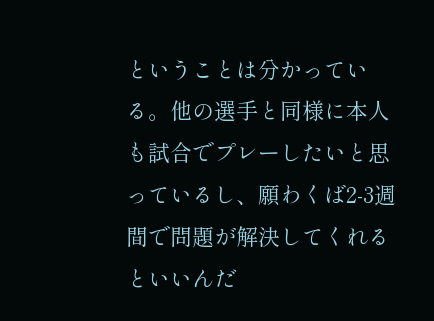ということは分かっている。他の選手と同様に本人も試合でプレーしたいと思っているし、願わくば2‐3週間で問題が解決してくれるといいんだ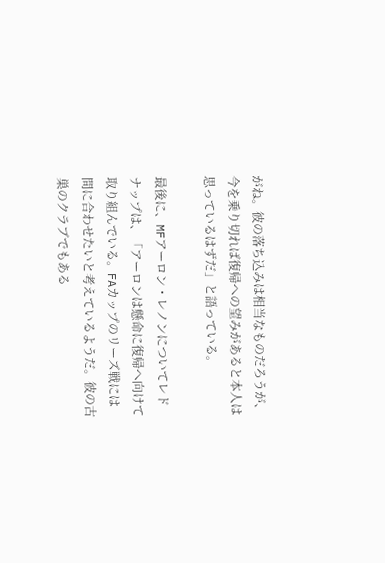がね。彼の落ち込みは相当なものだろうが、今を乗り切れば復帰への望みがあると本人は思っているはずだ」と語っている。

最後に、MFアーロン・レノンについてレドナップは、「アーロンは懸命に復帰へ向けて取り組んでいる。FAカップのリーズ戦には間に合わせたいと考えているようだ。彼の古巣のクラブでもある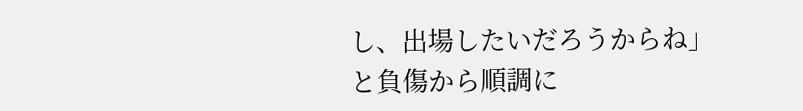し、出場したいだろうからね」と負傷から順調に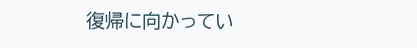復帰に向かってい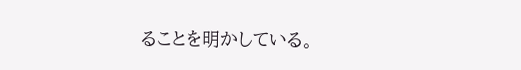ることを明かしている。